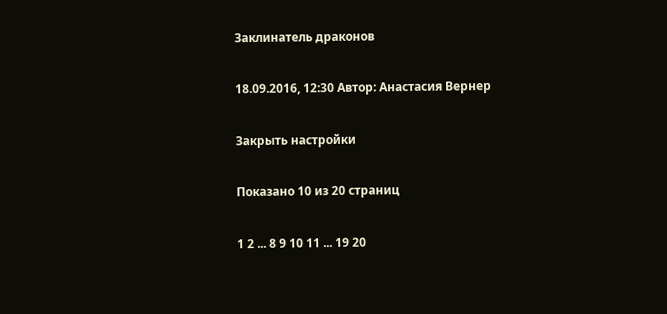Заклинатель драконов

18.09.2016, 12:30 Автор: Анастасия Вернер

Закрыть настройки

Показано 10 из 20 страниц

1 2 ... 8 9 10 11 ... 19 20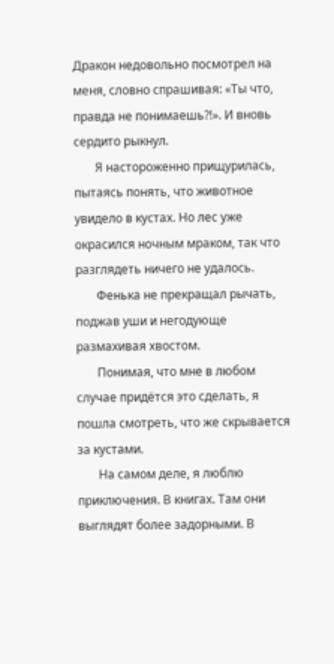Дракон недовольно посмотрел на меня, словно спрашивая: «Ты что, правда не понимаешь?!». И вновь сердито рыкнул.
       Я настороженно прищурилась, пытаясь понять, что животное увидело в кустах. Но лес уже окрасился ночным мраком, так что разглядеть ничего не удалось.
       Фенька не прекращал рычать, поджав уши и негодующе размахивая хвостом.
       Понимая, что мне в любом случае придётся это сделать, я пошла смотреть, что же скрывается за кустами.
       На самом деле, я люблю приключения. В книгах. Там они выглядят более задорными. В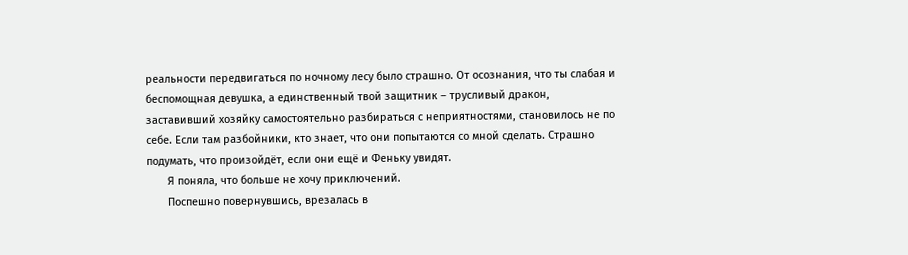реальности передвигаться по ночному лесу было страшно. От осознания, что ты слабая и беспомощная девушка, а единственный твой защитник – трусливый дракон, заставивший хозяйку самостоятельно разбираться с неприятностями, становилось не по себе. Если там разбойники, кто знает, что они попытаются со мной сделать. Страшно подумать, что произойдёт, если они ещё и Феньку увидят.
       Я поняла, что больше не хочу приключений.
       Поспешно повернувшись, врезалась в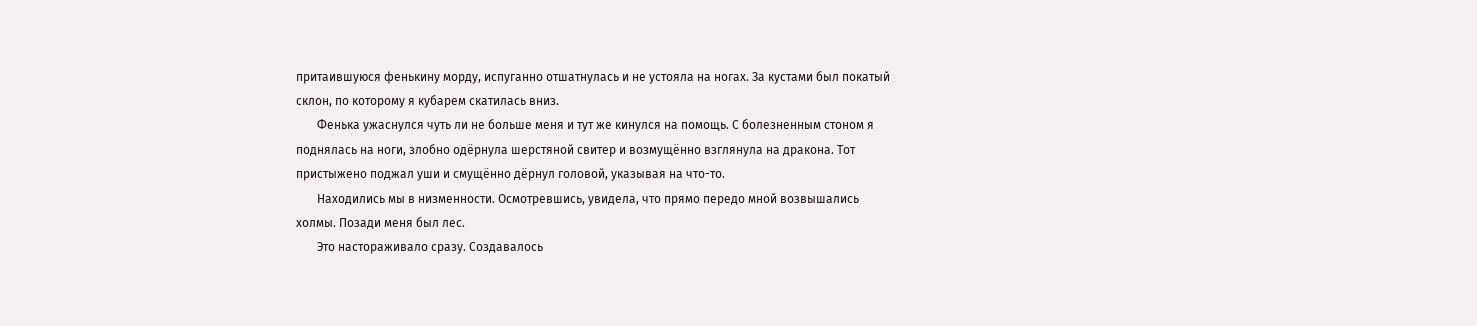притаившуюся фенькину морду, испуганно отшатнулась и не устояла на ногах. За кустами был покатый склон, по которому я кубарем скатилась вниз.
       Фенька ужаснулся чуть ли не больше меня и тут же кинулся на помощь. С болезненным стоном я поднялась на ноги, злобно одёрнула шерстяной свитер и возмущённо взглянула на дракона. Тот пристыжено поджал уши и смущённо дёрнул головой, указывая на что-то.
       Находились мы в низменности. Осмотревшись, увидела, что прямо передо мной возвышались холмы. Позади меня был лес.
       Это настораживало сразу. Создавалось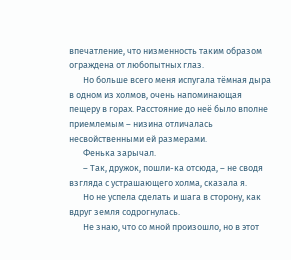впечатление, что низменность таким образом ограждена от любопытных глаз.
       Но больше всего меня испугала тёмная дыра в одном из холмов, очень напоминающая пещеру в горах. Расстояние до неё было вполне приемлемым – низина отличалась несвойственными ей размерами.
       Фенька зарычал.
       – Так, дружок, пошли-ка отсюда, – не сводя взгляда с устрашающего холма, сказала я.
       Но не успела сделать и шага в сторону, как вдруг земля содрогнулась.
       Не знаю, что со мной произошло, но в этот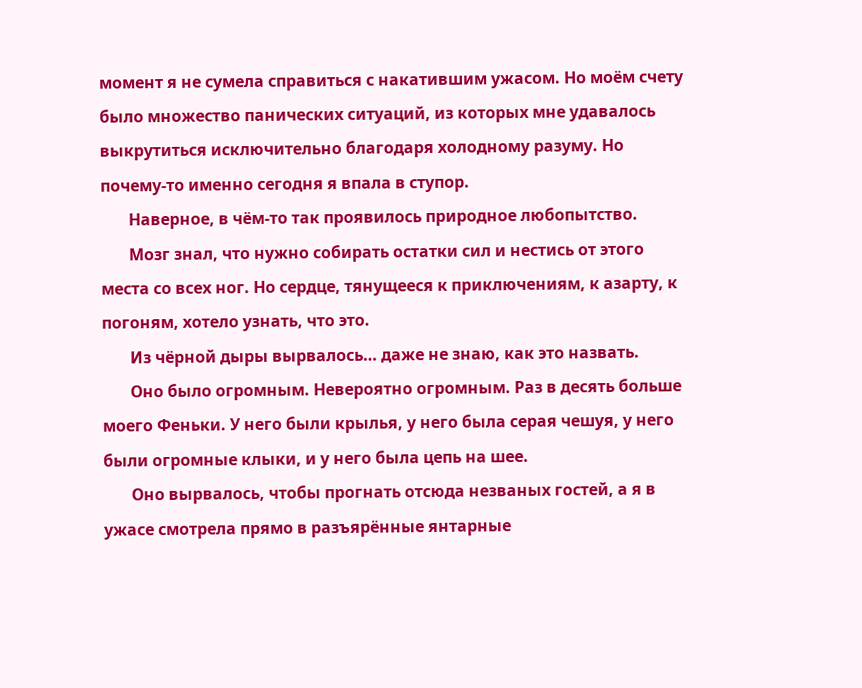момент я не сумела справиться с накатившим ужасом. Но моём счету было множество панических ситуаций, из которых мне удавалось выкрутиться исключительно благодаря холодному разуму. Но почему-то именно сегодня я впала в ступор.
       Наверное, в чём-то так проявилось природное любопытство.
       Мозг знал, что нужно собирать остатки сил и нестись от этого места со всех ног. Но сердце, тянущееся к приключениям, к азарту, к погоням, хотело узнать, что это.
       Из чёрной дыры вырвалось… даже не знаю, как это назвать.
       Оно было огромным. Невероятно огромным. Раз в десять больше моего Феньки. У него были крылья, у него была серая чешуя, у него были огромные клыки, и у него была цепь на шее.
       Оно вырвалось, чтобы прогнать отсюда незваных гостей, а я в ужасе смотрела прямо в разъярённые янтарные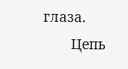глаза.
       Цепь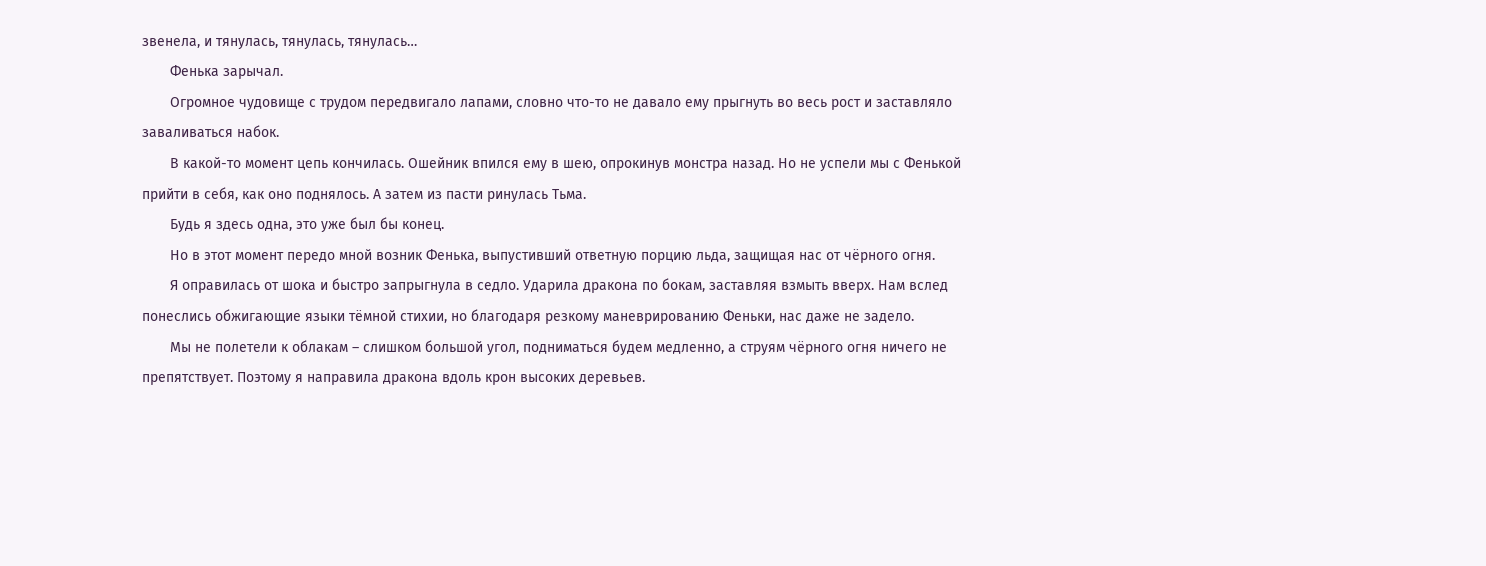звенела, и тянулась, тянулась, тянулась…
       Фенька зарычал.
       Огромное чудовище с трудом передвигало лапами, словно что-то не давало ему прыгнуть во весь рост и заставляло заваливаться набок.
       В какой-то момент цепь кончилась. Ошейник впился ему в шею, опрокинув монстра назад. Но не успели мы с Фенькой прийти в себя, как оно поднялось. А затем из пасти ринулась Тьма.
       Будь я здесь одна, это уже был бы конец.
       Но в этот момент передо мной возник Фенька, выпустивший ответную порцию льда, защищая нас от чёрного огня.
       Я оправилась от шока и быстро запрыгнула в седло. Ударила дракона по бокам, заставляя взмыть вверх. Нам вслед понеслись обжигающие языки тёмной стихии, но благодаря резкому маневрированию Феньки, нас даже не задело.
       Мы не полетели к облакам – слишком большой угол, подниматься будем медленно, а струям чёрного огня ничего не препятствует. Поэтому я направила дракона вдоль крон высоких деревьев.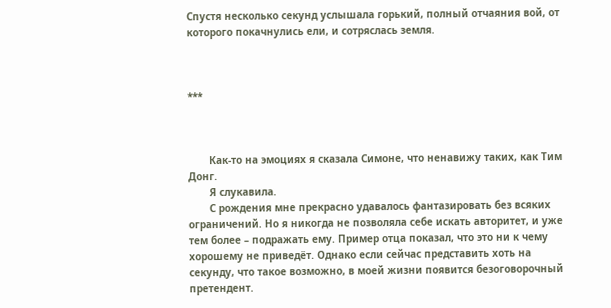Спустя несколько секунд услышала горький, полный отчаяния вой, от которого покачнулись ели, и сотряслась земля.



***



       Как-то на эмоциях я сказала Симоне, что ненавижу таких, как Тим Донг.
       Я слукавила.
       С рождения мне прекрасно удавалось фантазировать без всяких ограничений. Но я никогда не позволяла себе искать авторитет, и уже тем более – подражать ему. Пример отца показал, что это ни к чему хорошему не приведёт. Однако если сейчас представить хоть на секунду, что такое возможно, в моей жизни появится безоговорочный претендент.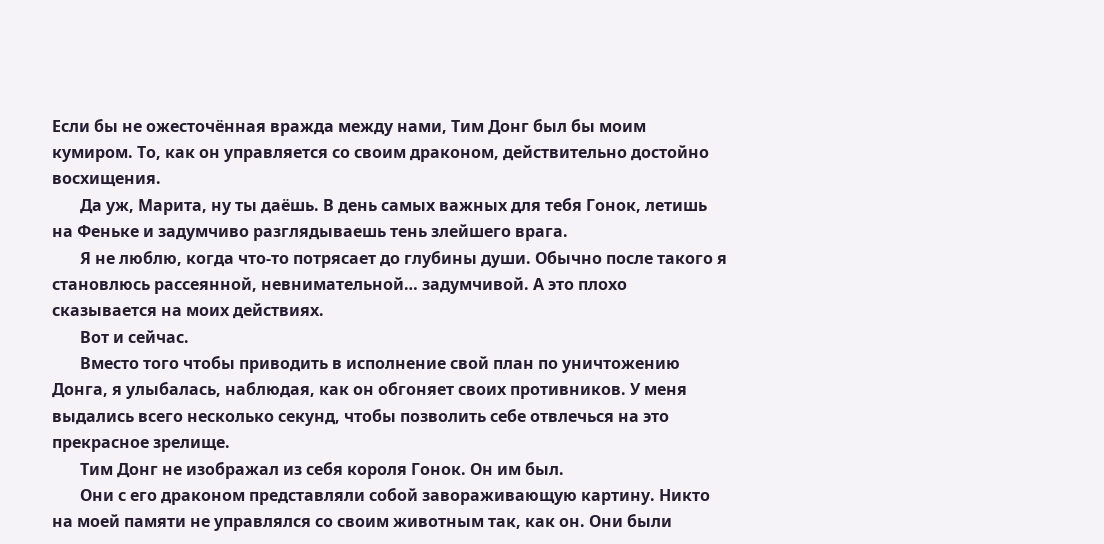Если бы не ожесточённая вражда между нами, Тим Донг был бы моим кумиром. То, как он управляется со своим драконом, действительно достойно восхищения.
       Да уж, Марита, ну ты даёшь. В день самых важных для тебя Гонок, летишь на Феньке и задумчиво разглядываешь тень злейшего врага.
       Я не люблю, когда что-то потрясает до глубины души. Обычно после такого я становлюсь рассеянной, невнимательной… задумчивой. А это плохо сказывается на моих действиях.
       Вот и сейчас.
       Вместо того чтобы приводить в исполнение свой план по уничтожению Донга, я улыбалась, наблюдая, как он обгоняет своих противников. У меня выдались всего несколько секунд, чтобы позволить себе отвлечься на это прекрасное зрелище.
       Тим Донг не изображал из себя короля Гонок. Он им был.
       Они с его драконом представляли собой завораживающую картину. Никто на моей памяти не управлялся со своим животным так, как он. Они были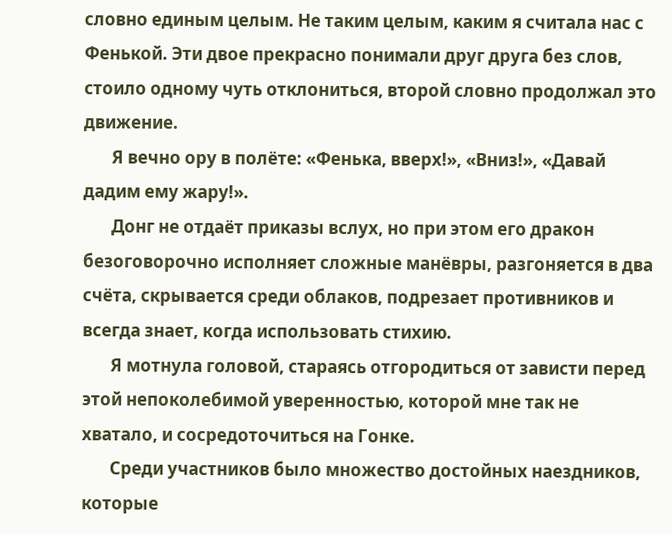словно единым целым. Не таким целым, каким я считала нас с Фенькой. Эти двое прекрасно понимали друг друга без слов, стоило одному чуть отклониться, второй словно продолжал это движение.
       Я вечно ору в полёте: «Фенька, вверх!», «Вниз!», «Давай дадим ему жару!».
       Донг не отдаёт приказы вслух, но при этом его дракон безоговорочно исполняет сложные манёвры, разгоняется в два счёта, скрывается среди облаков, подрезает противников и всегда знает, когда использовать стихию.
       Я мотнула головой, стараясь отгородиться от зависти перед этой непоколебимой уверенностью, которой мне так не хватало, и сосредоточиться на Гонке.
       Среди участников было множество достойных наездников, которые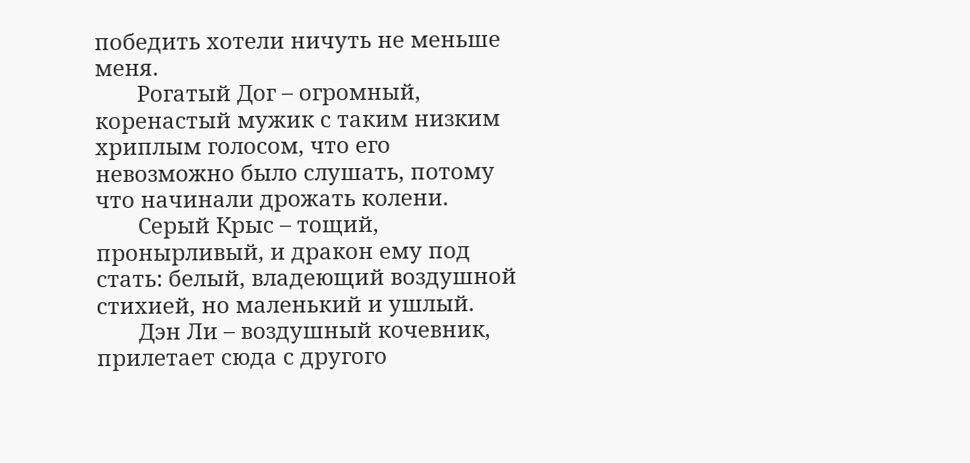победить хотели ничуть не меньше меня.
       Рогатый Дог – огромный, коренастый мужик с таким низким хриплым голосом, что его невозможно было слушать, потому что начинали дрожать колени.
       Серый Крыс – тощий, пронырливый, и дракон ему под стать: белый, владеющий воздушной стихией, но маленький и ушлый.
       Дэн Ли – воздушный кочевник, прилетает сюда с другого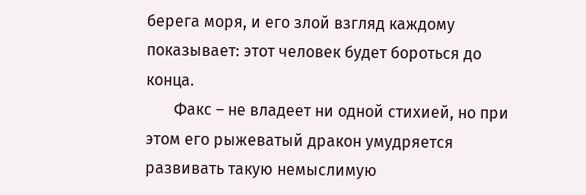берега моря, и его злой взгляд каждому показывает: этот человек будет бороться до конца.
       Факс – не владеет ни одной стихией, но при этом его рыжеватый дракон умудряется развивать такую немыслимую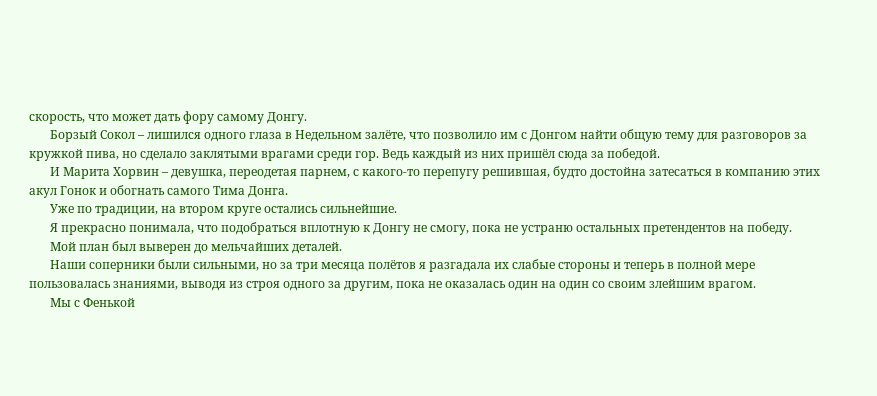скорость, что может дать фору самому Донгу.
       Борзый Сокол – лишился одного глаза в Недельном залёте, что позволило им с Донгом найти общую тему для разговоров за кружкой пива, но сделало заклятыми врагами среди гор. Ведь каждый из них пришёл сюда за победой.
       И Марита Хорвин – девушка, переодетая парнем, с какого-то перепугу решившая, будто достойна затесаться в компанию этих акул Гонок и обогнать самого Тима Донга.
       Уже по традиции, на втором круге остались сильнейшие.
       Я прекрасно понимала, что подобраться вплотную к Донгу не смогу, пока не устраню остальных претендентов на победу.
       Мой план был выверен до мельчайших деталей.
       Наши соперники были сильными, но за три месяца полётов я разгадала их слабые стороны и теперь в полной мере пользовалась знаниями, выводя из строя одного за другим, пока не оказалась один на один со своим злейшим врагом.
       Мы с Фенькой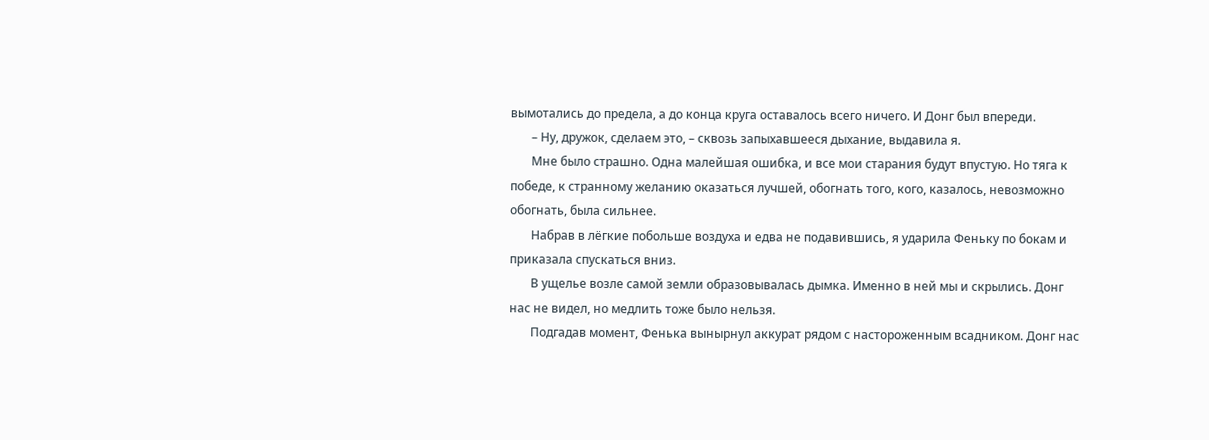вымотались до предела, а до конца круга оставалось всего ничего. И Донг был впереди.
       – Ну, дружок, сделаем это, – сквозь запыхавшееся дыхание, выдавила я.
       Мне было страшно. Одна малейшая ошибка, и все мои старания будут впустую. Но тяга к победе, к странному желанию оказаться лучшей, обогнать того, кого, казалось, невозможно обогнать, была сильнее.
       Набрав в лёгкие побольше воздуха и едва не подавившись, я ударила Феньку по бокам и приказала спускаться вниз.
       В ущелье возле самой земли образовывалась дымка. Именно в ней мы и скрылись. Донг нас не видел, но медлить тоже было нельзя.
       Подгадав момент, Фенька вынырнул аккурат рядом с настороженным всадником. Донг нас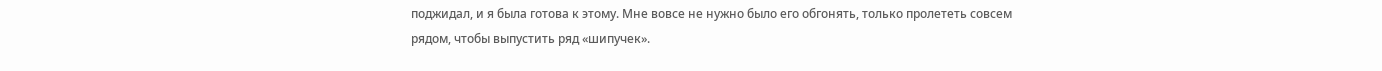поджидал, и я была готова к этому. Мне вовсе не нужно было его обгонять, только пролететь совсем рядом, чтобы выпустить ряд «шипучек».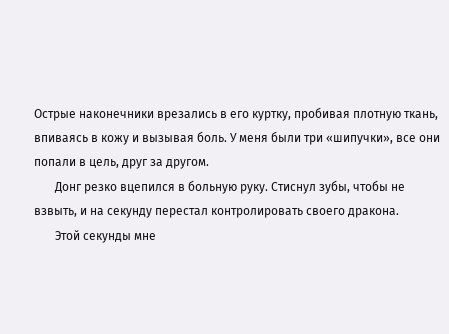Острые наконечники врезались в его куртку, пробивая плотную ткань, впиваясь в кожу и вызывая боль. У меня были три «шипучки», все они попали в цель, друг за другом.
       Донг резко вцепился в больную руку. Стиснул зубы, чтобы не взвыть, и на секунду перестал контролировать своего дракона.
       Этой секунды мне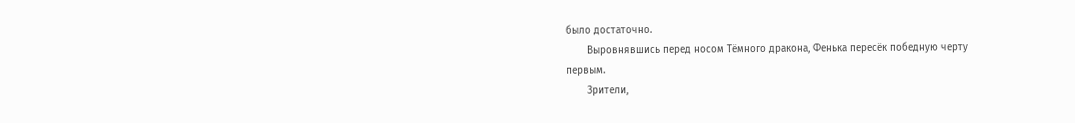было достаточно.
       Выровнявшись перед носом Тёмного дракона, Фенька пересёк победную черту первым.
       Зрители,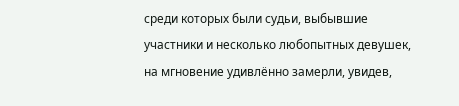среди которых были судьи, выбывшие участники и несколько любопытных девушек, на мгновение удивлённо замерли, увидев,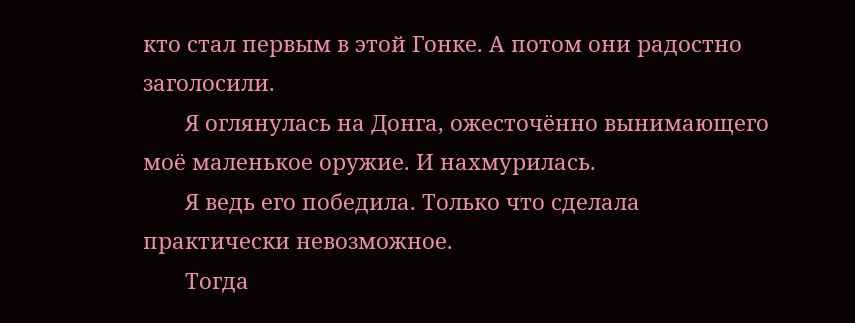кто стал первым в этой Гонке. А потом они радостно заголосили.
       Я оглянулась на Донга, ожесточённо вынимающего моё маленькое оружие. И нахмурилась.
       Я ведь его победила. Только что сделала практически невозможное.
       Тогда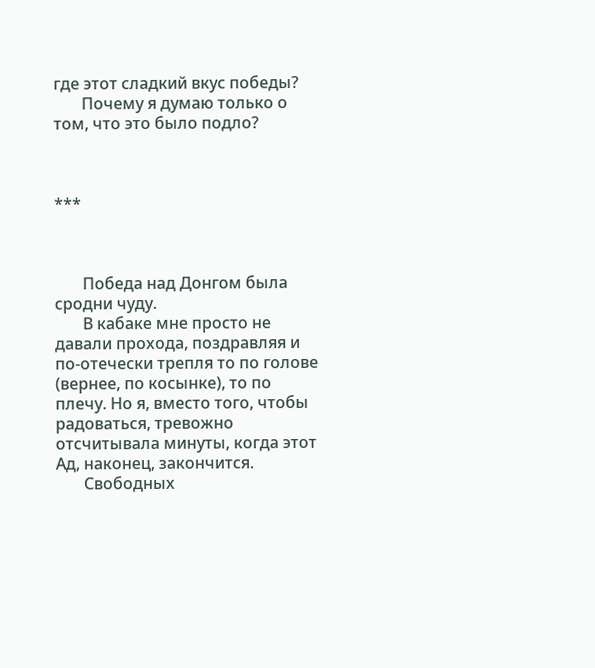где этот сладкий вкус победы?
       Почему я думаю только о том, что это было подло?



***



       Победа над Донгом была сродни чуду.
       В кабаке мне просто не давали прохода, поздравляя и по-отечески трепля то по голове (вернее, по косынке), то по плечу. Но я, вместо того, чтобы радоваться, тревожно отсчитывала минуты, когда этот Ад, наконец, закончится.
       Свободных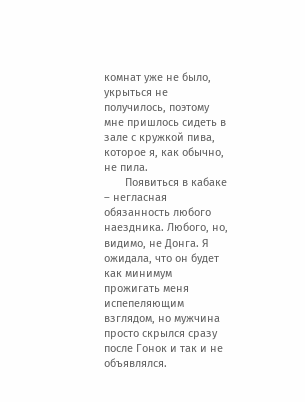комнат уже не было, укрыться не получилось, поэтому мне пришлось сидеть в зале с кружкой пива, которое я, как обычно, не пила.
       Появиться в кабаке – негласная обязанность любого наездника. Любого, но, видимо, не Донга. Я ожидала, что он будет как минимум прожигать меня испепеляющим взглядом, но мужчина просто скрылся сразу после Гонок и так и не объявлялся.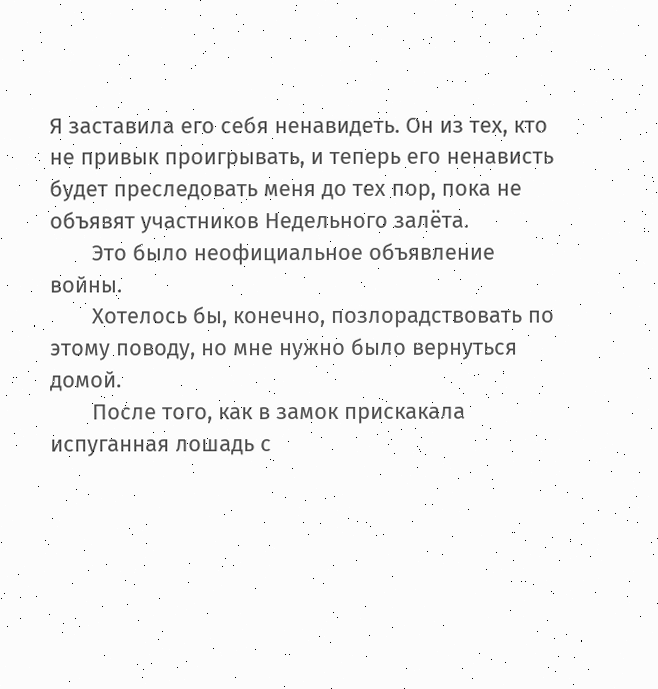Я заставила его себя ненавидеть. Он из тех, кто не привык проигрывать, и теперь его ненависть будет преследовать меня до тех пор, пока не объявят участников Недельного залёта.
       Это было неофициальное объявление войны.
       Хотелось бы, конечно, позлорадствовать по этому поводу, но мне нужно было вернуться домой.
       После того, как в замок прискакала испуганная лошадь с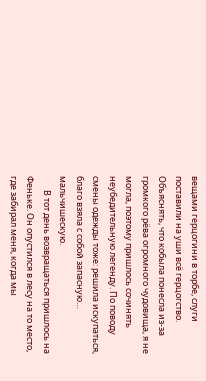вещами герцогини в торбе, слуги поставили на уши всё герцогство. Объяснять, что кобыла понесла из-за громкого рёва огромного чудовища, я не могла, поэтому пришлось сочинять неубедительную легенду. По поводу смены одежды тоже: решила искупаться, благо взяла с собой запасную… мальчишескую.
       В тот день возвращаться пришлось на Феньке. Он опустился в лесу на то место, где забирал меня, когда мы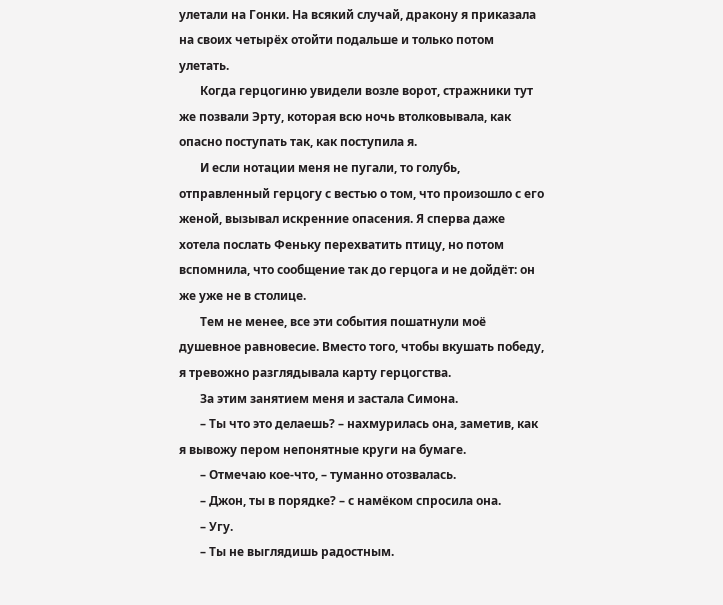улетали на Гонки. На всякий случай, дракону я приказала на своих четырёх отойти подальше и только потом улетать.
       Когда герцогиню увидели возле ворот, стражники тут же позвали Эрту, которая всю ночь втолковывала, как опасно поступать так, как поступила я.
       И если нотации меня не пугали, то голубь, отправленный герцогу с вестью о том, что произошло с его женой, вызывал искренние опасения. Я сперва даже хотела послать Феньку перехватить птицу, но потом вспомнила, что сообщение так до герцога и не дойдёт: он же уже не в столице.
       Тем не менее, все эти события пошатнули моё душевное равновесие. Вместо того, чтобы вкушать победу, я тревожно разглядывала карту герцогства.
       За этим занятием меня и застала Симона.
       – Ты что это делаешь? – нахмурилась она, заметив, как я вывожу пером непонятные круги на бумаге.
       – Отмечаю кое-что, – туманно отозвалась.
       – Джон, ты в порядке? – с намёком спросила она.
       – Угу.
       – Ты не выглядишь радостным.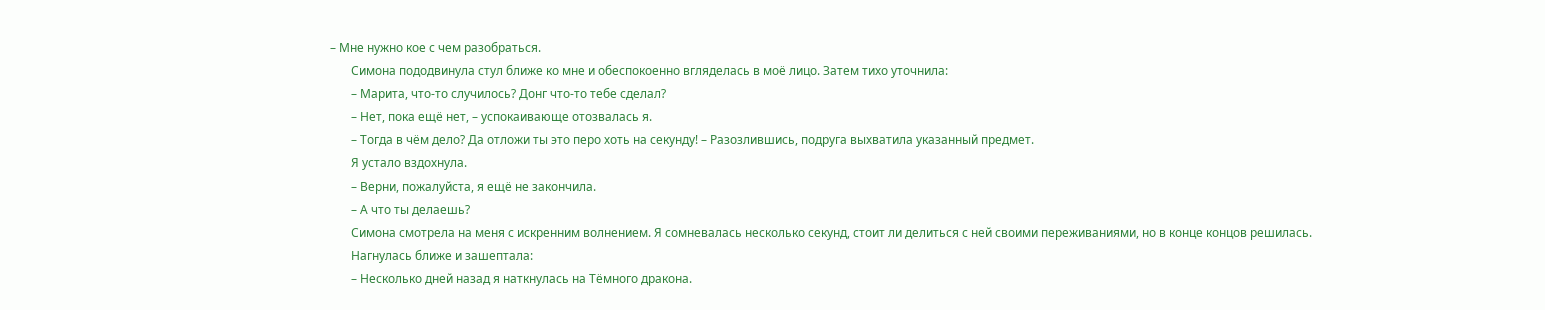– Мне нужно кое с чем разобраться.
       Симона пододвинула стул ближе ко мне и обеспокоенно вгляделась в моё лицо. Затем тихо уточнила:
       – Марита, что-то случилось? Донг что-то тебе сделал?
       – Нет, пока ещё нет, – успокаивающе отозвалась я.
       – Тогда в чём дело? Да отложи ты это перо хоть на секунду! – Разозлившись, подруга выхватила указанный предмет.
       Я устало вздохнула.
       – Верни, пожалуйста, я ещё не закончила.
       – А что ты делаешь?
       Симона смотрела на меня с искренним волнением. Я сомневалась несколько секунд, стоит ли делиться с ней своими переживаниями, но в конце концов решилась.
       Нагнулась ближе и зашептала:
       – Несколько дней назад я наткнулась на Тёмного дракона.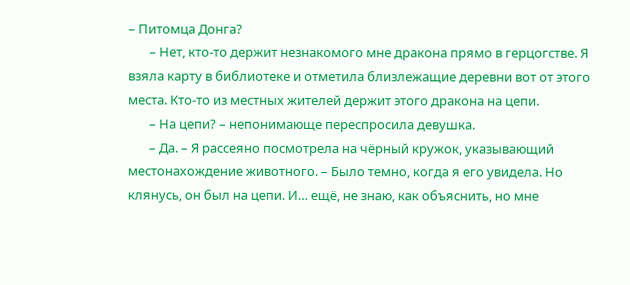– Питомца Донга?
       – Нет, кто-то держит незнакомого мне дракона прямо в герцогстве. Я взяла карту в библиотеке и отметила близлежащие деревни вот от этого места. Кто-то из местных жителей держит этого дракона на цепи.
       – На цепи? – непонимающе переспросила девушка.
       – Да. – Я рассеяно посмотрела на чёрный кружок, указывающий местонахождение животного. – Было темно, когда я его увидела. Но клянусь, он был на цепи. И… ещё, не знаю, как объяснить, но мне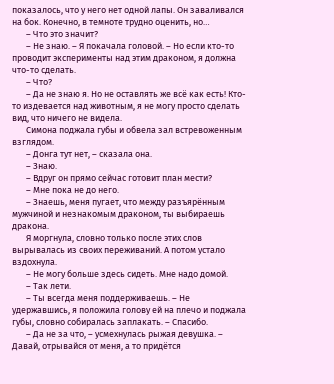показалось, что у него нет одной лапы. Он заваливался на бок. Конечно, в темноте трудно оценить, но…
       – Что это значит?
       – Не знаю. – Я покачала головой. – Но если кто-то проводит эксперименты над этим драконом, я должна что-то сделать.
       – Что?
       – Да не знаю я. Но не оставлять же всё как есть! Кто-то издевается над животным, я не могу просто сделать вид, что ничего не видела.
       Симона поджала губы и обвела зал встревоженным взглядом.
       – Донга тут нет, – сказала она.
       – Знаю.
       – Вдруг он прямо сейчас готовит план мести?
       – Мне пока не до него.
       – Знаешь, меня пугает, что между разъярённым мужчиной и незнакомым драконом, ты выбираешь дракона.
       Я моргнула, словно только после этих слов вырывалась из своих переживаний. А потом устало вздохнула.
       – Не могу больше здесь сидеть. Мне надо домой.
       – Так лети.
       – Ты всегда меня поддерживаешь. – Не удержавшись, я положила голову ей на плечо и поджала губы, словно собиралась заплакать. – Спасибо.
       – Да не за что, – усмехнулась рыжая девушка. – Давай, отрывайся от меня, а то придётся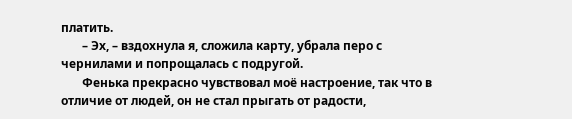платить.
       – Эх, – вздохнула я, сложила карту, убрала перо с чернилами и попрощалась с подругой.
       Фенька прекрасно чувствовал моё настроение, так что в отличие от людей, он не стал прыгать от радости,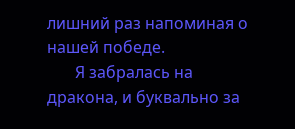лишний раз напоминая о нашей победе.
       Я забралась на дракона, и буквально за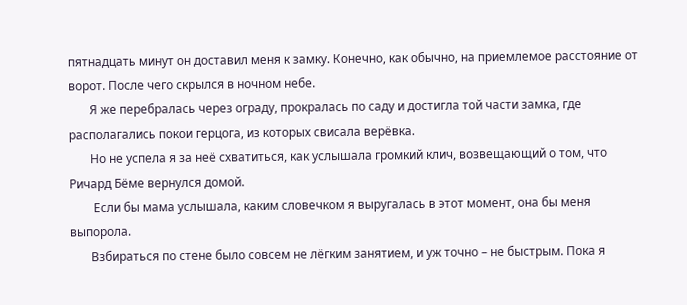пятнадцать минут он доставил меня к замку. Конечно, как обычно, на приемлемое расстояние от ворот. После чего скрылся в ночном небе.
       Я же перебралась через ограду, прокралась по саду и достигла той части замка, где располагались покои герцога, из которых свисала верёвка.
       Но не успела я за неё схватиться, как услышала громкий клич, возвещающий о том, что Ричард Бёме вернулся домой.
        Если бы мама услышала, каким словечком я выругалась в этот момент, она бы меня выпорола.
       Взбираться по стене было совсем не лёгким занятием, и уж точно – не быстрым. Пока я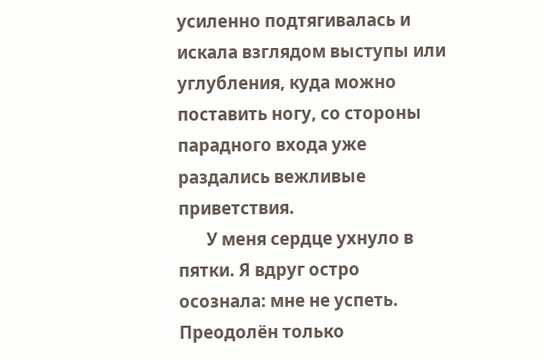усиленно подтягивалась и искала взглядом выступы или углубления, куда можно поставить ногу, со стороны парадного входа уже раздались вежливые приветствия.
       У меня сердце ухнуло в пятки. Я вдруг остро осознала: мне не успеть. Преодолён только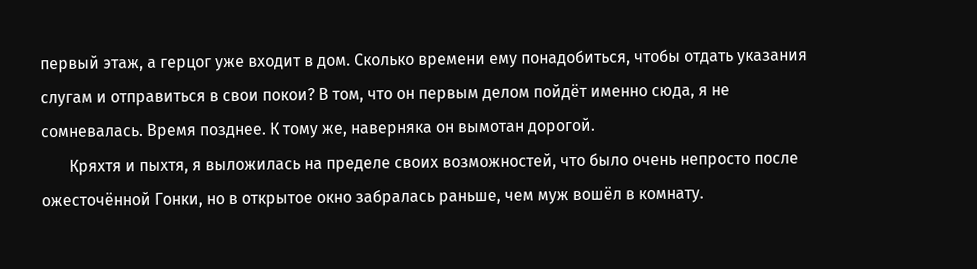первый этаж, а герцог уже входит в дом. Сколько времени ему понадобиться, чтобы отдать указания слугам и отправиться в свои покои? В том, что он первым делом пойдёт именно сюда, я не сомневалась. Время позднее. К тому же, наверняка он вымотан дорогой.
       Кряхтя и пыхтя, я выложилась на пределе своих возможностей, что было очень непросто после ожесточённой Гонки, но в открытое окно забралась раньше, чем муж вошёл в комнату.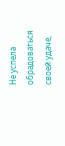Не успела обрадоваться своей удаче,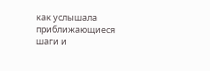как услышала приближающиеся шаги и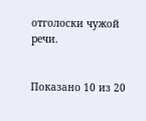отголоски чужой речи.


Показано 10 из 20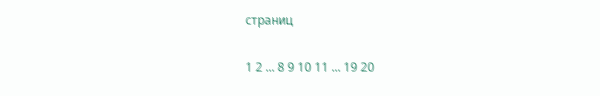страниц

1 2 ... 8 9 10 11 ... 19 20